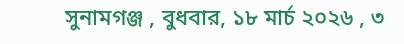সুনামগঞ্জ , বুধবার, ১৮ মার্চ ২০২৬ , ৩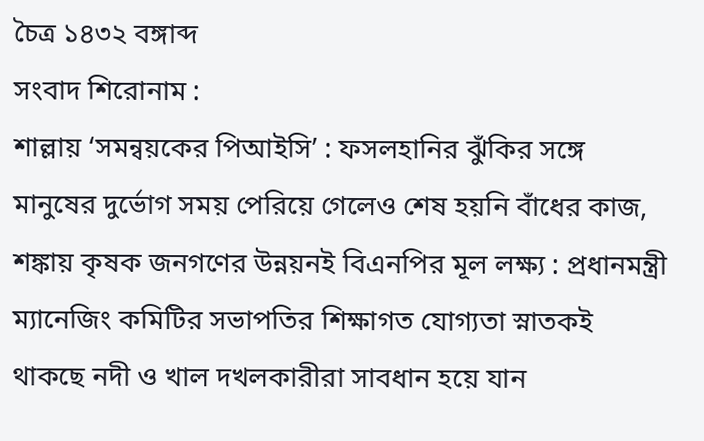চৈত্র ১৪৩২ বঙ্গাব্দ
সংবাদ শিরোনাম :
শাল্লায় ‘সমন্বয়কের পিআইসি’ : ফসলহানির ঝুঁকির সঙ্গে মানুষের দুর্ভোগ সময় পেরিয়ে গেলেও শেষ হয়নি বাঁধের কাজ, শঙ্কায় কৃষক জনগণের উন্নয়নই বিএনপির মূল লক্ষ্য : প্রধানমন্ত্রী ম্যানেজিং কমিটির সভাপতির শিক্ষাগত যোগ্যতা স্নাতকই থাকছে নদী ও খাল দখলকারীরা সাবধান হয়ে যান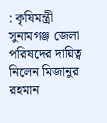: কৃষিমন্ত্রী সুনামগঞ্জ জেলা পরিষদের দায়িত্ব নিলেন মিজানুর রহমান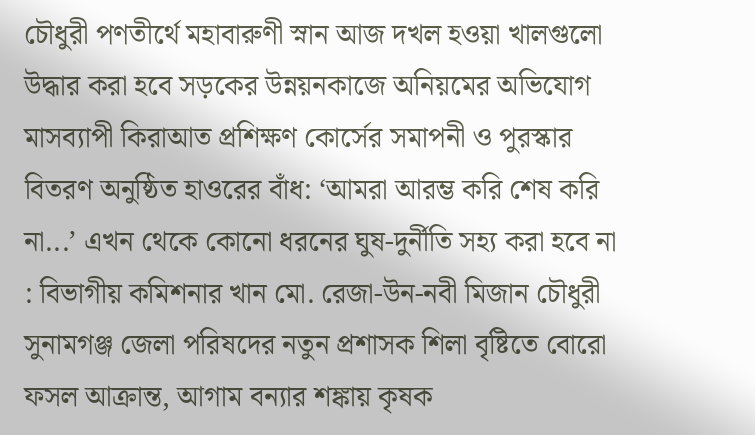চৌধুরী পণতীর্থে মহাবারুণী স্নান আজ দখল হওয়া খালগুলো উদ্ধার করা হবে সড়কের উন্নয়নকাজে অনিয়মের অভিযোগ মাসব্যাপী কিরাআত প্রশিক্ষণ কোর্সের সমাপনী ও পুরস্কার বিতরণ অনুষ্ঠিত হাওরের বাঁধ: ‘আমরা আরম্ভ করি শেষ করি না...’ এখন থেকে কোনো ধরনের ঘুষ-দুর্নীতি সহ্য করা হবে না : বিভাগীয় কমিশনার খান মো. রেজা-উন-নবী মিজান চৌধুরী সুনামগঞ্জ জেলা পরিষদের নতুন প্রশাসক শিলা বৃষ্টিতে বোরো ফসল আক্রান্ত, আগাম বন্যার শঙ্কায় কৃষক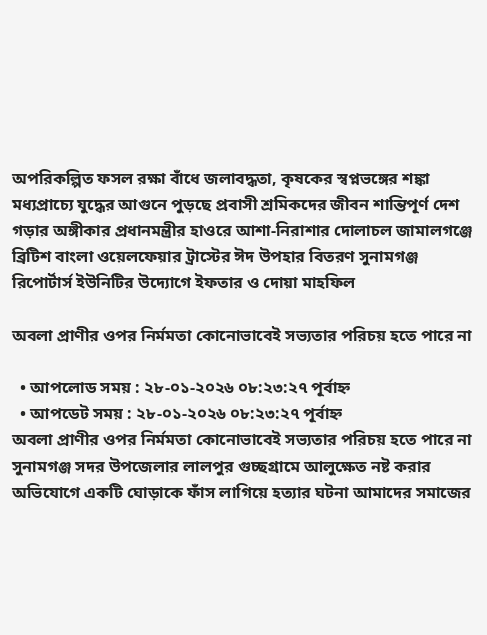অপরিকল্পিত ফসল রক্ষা বাঁধে জলাবদ্ধতা, কৃষকের স্বপ্নভঙ্গের শঙ্কা মধ্যপ্রাচ্যে যুদ্ধের আগুনে পুড়ছে প্রবাসী শ্রমিকদের জীবন শান্তিপূর্ণ দেশ গড়ার অঙ্গীকার প্রধানমন্ত্রীর হাওরে আশা-নিরাশার দোলাচল জামালগঞ্জে ব্রিটিশ বাংলা ওয়েলফেয়ার ট্রাস্টের ঈদ উপহার বিতরণ সুনামগঞ্জ রিপোর্টার্স ইউনিটির উদ্যোগে ইফতার ও দোয়া মাহফিল

অবলা প্রাণীর ওপর নির্মমতা কোনোভাবেই সভ্যতার পরিচয় হতে পারে না

  • আপলোড সময় : ২৮-০১-২০২৬ ০৮:২৩:২৭ পূর্বাহ্ন
  • আপডেট সময় : ২৮-০১-২০২৬ ০৮:২৩:২৭ পূর্বাহ্ন
অবলা প্রাণীর ওপর নির্মমতা কোনোভাবেই সভ্যতার পরিচয় হতে পারে না
সুনামগঞ্জ সদর উপজেলার লালপুর গুচ্ছগ্রামে আলুক্ষেত নষ্ট করার অভিযোগে একটি ঘোড়াকে ফাঁস লাগিয়ে হত্যার ঘটনা আমাদের সমাজের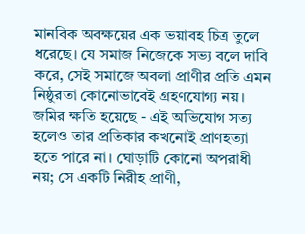মানবিক অবক্ষয়ের এক ভয়াবহ চিত্র তুলে ধরেছে। যে সমাজ নিজেকে সভ্য বলে দাবি করে, সেই সমাজে অবলা প্রাণীর প্রতি এমন নিষ্ঠুরতা কোনোভাবেই গ্রহণযোগ্য নয়। জমির ক্ষতি হয়েছে - এই অভিযোগ সত্য হলেও তার প্রতিকার কখনোই প্রাণহত্যা হতে পারে না। ঘোড়াটি কোনো অপরাধী নয়; সে একটি নিরীহ প্রাণী,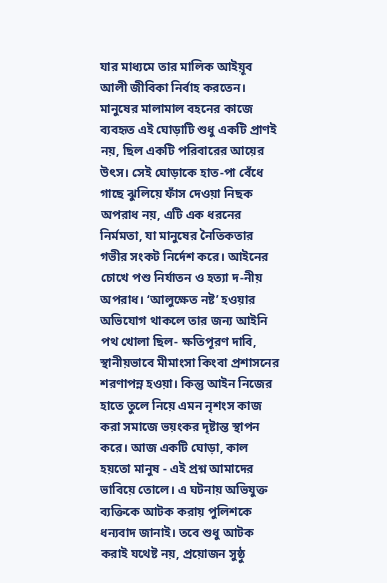যার মাধ্যমে তার মালিক আইয়ূব আলী জীবিকা নির্বাহ করতেন। মানুষের মালামাল বহনের কাজে ব্যবহৃত এই ঘোড়াটি শুধু একটি প্রাণই নয়, ছিল একটি পরিবারের আয়ের উৎস। সেই ঘোড়াকে হাত-পা বেঁধে গাছে ঝুলিয়ে ফাঁস দেওয়া নিছক অপরাধ নয়, এটি এক ধরনের নির্মমতা, যা মানুষের নৈতিকতার গভীর সংকট নির্দেশ করে। আইনের চোখে পশু নির্যাতন ও হত্যা দ-নীয় অপরাধ। ‘আলুক্ষেত নষ্ট’ হওয়ার অভিযোগ থাকলে তার জন্য আইনি পথ খোলা ছিল- ক্ষতিপূরণ দাবি, স্থানীয়ভাবে মীমাংসা কিংবা প্রশাসনের শরণাপন্ন হওয়া। কিন্তু আইন নিজের হাতে তুলে নিয়ে এমন নৃশংস কাজ করা সমাজে ভয়ংকর দৃষ্টান্ত স্থাপন করে। আজ একটি ঘোড়া, কাল হয়তো মানুষ - এই প্রশ্ন আমাদের ভাবিয়ে তোলে। এ ঘটনায় অভিযুক্ত ব্যক্তিকে আটক করায় পুলিশকে ধন্যবাদ জানাই। তবে শুধু আটক করাই যথেষ্ট নয়, প্রয়োজন সুষ্ঠু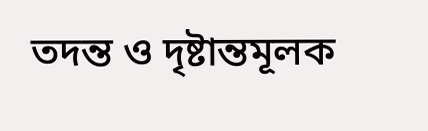তদন্ত ও দৃষ্টান্তমূলক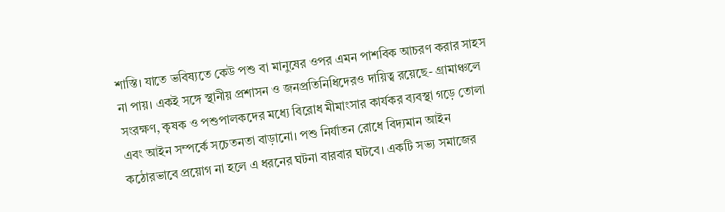শাস্তি। যাতে ভবিষ্যতে কেউ পশু বা মানুষের ওপর এমন পাশবিক আচরণ করার সাহস না পায়। একই সঙ্গে স্থানীয় প্রশাসন ও জনপ্রতিনিধিদেরও দায়িত্ব রয়েছে- গ্রামাঞ্চলে সংরক্ষণ, কৃষক ও পশুপালকদের মধ্যে বিরোধ মীমাংসার কার্যকর ব্যবস্থা গড়ে তোলা এবং আইন সম্পর্কে সচেতনতা বাড়ানো। পশু নির্যাতন রোধে বিদ্যমান আইন কঠোরভাবে প্রয়োগ না হলে এ ধরনের ঘটনা বারবার ঘটবে। একটি সভ্য সমাজের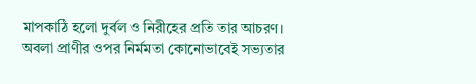মাপকাঠি হলো দুর্বল ও নিরীহের প্রতি তার আচরণ। অবলা প্রাণীর ওপর নির্মমতা কোনোভাবেই সভ্যতার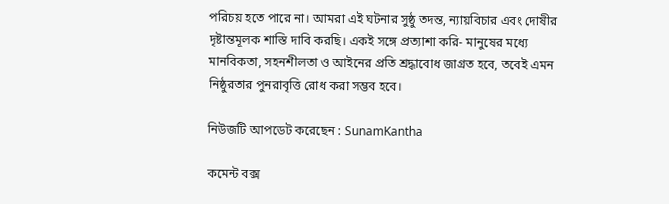পরিচয় হতে পারে না। আমরা এই ঘটনার সুষ্ঠু তদন্ত, ন্যায়বিচার এবং দোষীর দৃষ্টান্তমূলক শাস্তি দাবি করছি। একই সঙ্গে প্রত্যাশা করি- মানুষের মধ্যে মানবিকতা, সহনশীলতা ও আইনের প্রতি শ্রদ্ধাবোধ জাগ্রত হবে, তবেই এমন নিষ্ঠুরতার পুনরাবৃত্তি রোধ করা সম্ভব হবে।

নিউজটি আপডেট করেছেন : SunamKantha

কমেন্ট বক্স